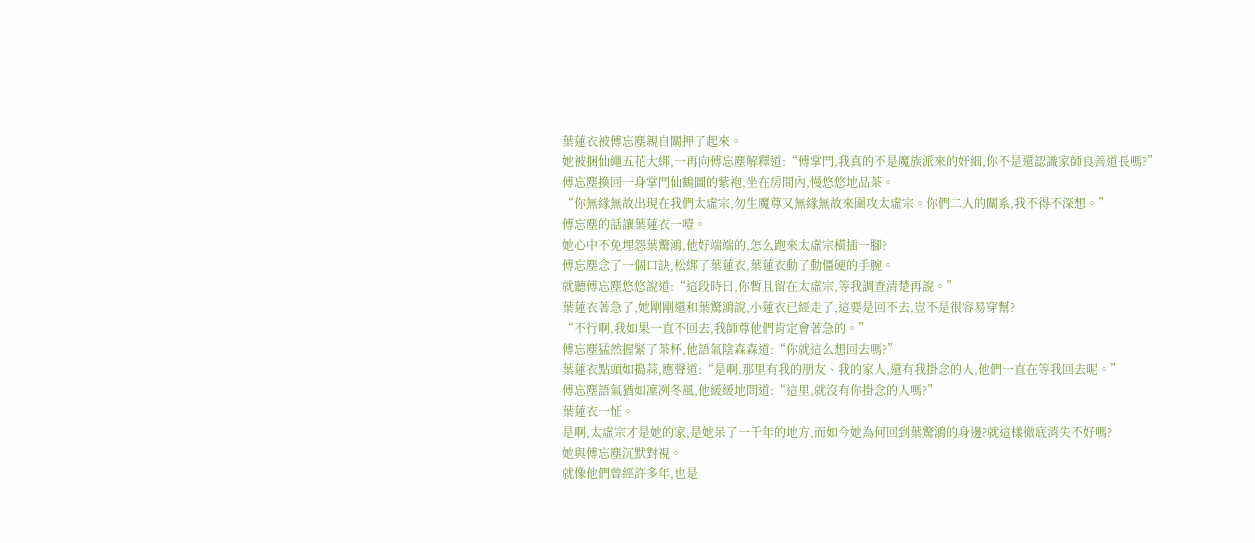葉蓮衣被傅忘塵親自關押了起來。
她被捆仙繩五花大綁,一再向傅忘塵解釋道:“傅掌門,我真的不是魔族派來的奸細,你不是還認識家師良善道長嗎?”
傅忘塵換回一身掌門仙鶴圖的紫袍,坐在房間內,慢悠悠地品茶。
“你無緣無故出現在我們太虛宗,勿生魔尊又無緣無故來圍攻太虛宗。你們二人的關系,我不得不深想。”
傅忘塵的話讓葉蓮衣一噎。
她心中不免埋怨葉驚鴻,他好端端的,怎么跑來太虛宗橫插一腳?
傅忘塵念了一個口訣,松綁了葉蓮衣,葉蓮衣動了動僵硬的手腕。
就聽傅忘塵悠悠說道:“這段時日,你暫且留在太虛宗,等我調查清楚再說。”
葉蓮衣著急了,她剛剛還和葉驚鴻說,小蓮衣已經走了,這要是回不去,豈不是很容易穿幫?
“不行啊,我如果一直不回去,我師尊他們肯定會著急的。”
傅忘塵猛然握緊了茶杯,他語氣陰森森道:“你就這么想回去嗎?”
葉蓮衣點頭如搗蒜,應聲道:“是啊,那里有我的朋友、我的家人,還有我掛念的人,他們一直在等我回去呢。”
傅忘塵語氣猶如凜冽冬風,他緩緩地問道:“這里,就沒有你掛念的人嗎?”
葉蓮衣一怔。
是啊,太虛宗才是她的家,是她呆了一千年的地方,而如今她為何回到葉驚鴻的身邊?就這樣徹底消失不好嗎?
她與傅忘塵沉默對視。
就像他們曾經許多年,也是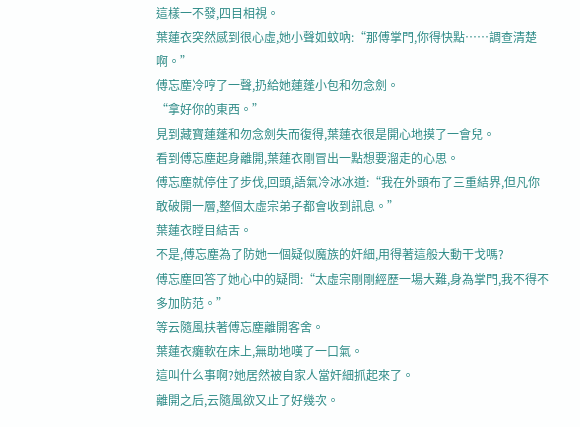這樣一不發,四目相視。
葉蓮衣突然感到很心虛,她小聲如蚊吶:“那傅掌門,你得快點……調查清楚啊。”
傅忘塵冷哼了一聲,扔給她蓮蓬小包和勿念劍。
“拿好你的東西。”
見到藏寶蓮蓬和勿念劍失而復得,葉蓮衣很是開心地摸了一會兒。
看到傅忘塵起身離開,葉蓮衣剛冒出一點想要溜走的心思。
傅忘塵就停住了步伐,回頭,語氣冷冰冰道:“我在外頭布了三重結界,但凡你敢破開一層,整個太虛宗弟子都會收到訊息。”
葉蓮衣瞠目結舌。
不是,傅忘塵為了防她一個疑似魔族的奸細,用得著這般大動干戈嗎?
傅忘塵回答了她心中的疑問:“太虛宗剛剛經歷一場大難,身為掌門,我不得不多加防范。”
等云隨風扶著傅忘塵離開客舍。
葉蓮衣癱軟在床上,無助地嘆了一口氣。
這叫什么事啊?她居然被自家人當奸細抓起來了。
離開之后,云隨風欲又止了好幾次。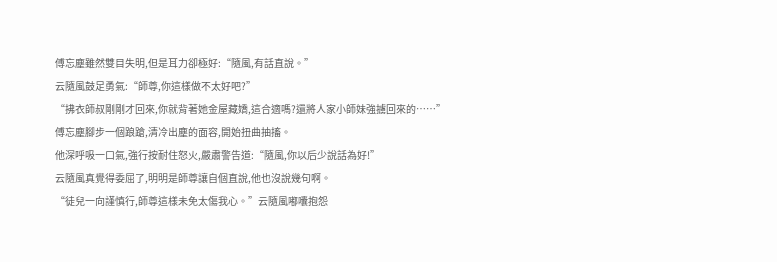傅忘塵雖然雙目失明,但是耳力卻極好:“隨風,有話直說。”
云隨風鼓足勇氣:“師尊,你這樣做不太好吧?”
“拂衣師叔剛剛才回來,你就背著她金屋藏嬌,這合適嗎?還將人家小師妹強擄回來的……”
傅忘塵腳步一個踉蹌,清冷出塵的面容,開始扭曲抽搐。
他深呼吸一口氣,強行按耐住怒火,嚴肅警告道:“隨風,你以后少說話為好!”
云隨風真覺得委屈了,明明是師尊讓自個直說,他也沒說幾句啊。
“徒兒一向謹慎行,師尊這樣未免太傷我心。”云隨風嘟囔抱怨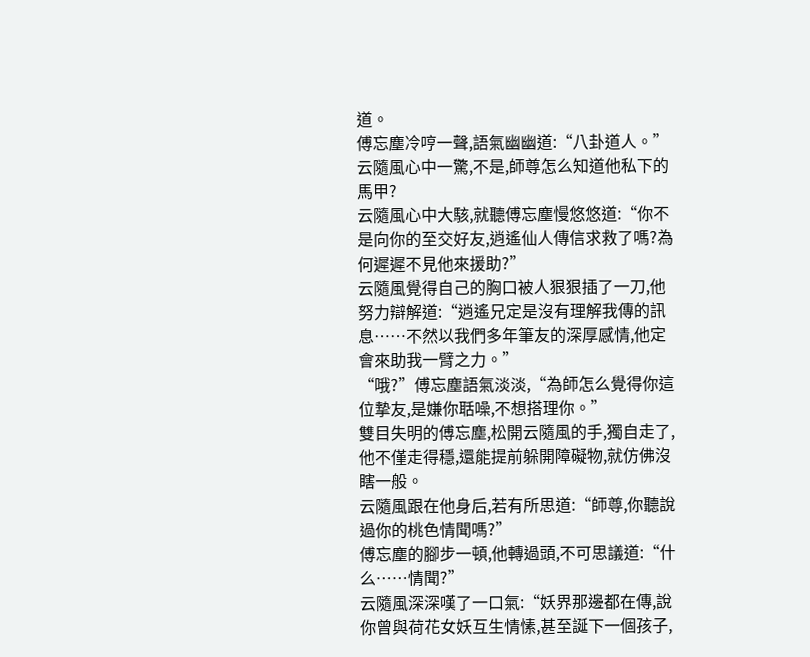道。
傅忘塵冷哼一聲,語氣幽幽道:“八卦道人。”
云隨風心中一驚,不是,師尊怎么知道他私下的馬甲?
云隨風心中大駭,就聽傅忘塵慢悠悠道:“你不是向你的至交好友,逍遙仙人傳信求救了嗎?為何遲遲不見他來援助?”
云隨風覺得自己的胸口被人狠狠插了一刀,他努力辯解道:“逍遙兄定是沒有理解我傳的訊息……不然以我們多年筆友的深厚感情,他定會來助我一臂之力。”
“哦?”傅忘塵語氣淡淡,“為師怎么覺得你這位摯友,是嫌你聒噪,不想搭理你。”
雙目失明的傅忘塵,松開云隨風的手,獨自走了,他不僅走得穩,還能提前躲開障礙物,就仿佛沒瞎一般。
云隨風跟在他身后,若有所思道:“師尊,你聽說過你的桃色情聞嗎?”
傅忘塵的腳步一頓,他轉過頭,不可思議道:“什么……情聞?”
云隨風深深嘆了一口氣:“妖界那邊都在傳,說你曾與荷花女妖互生情愫,甚至誕下一個孩子,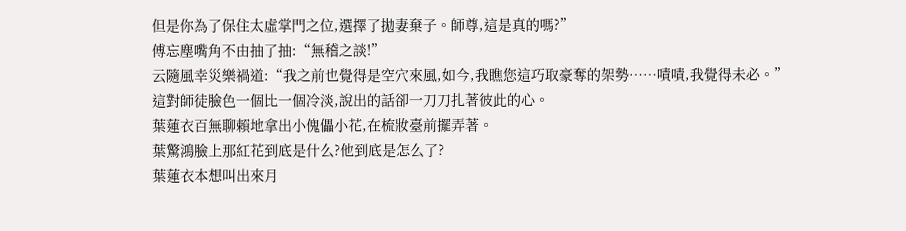但是你為了保住太虛掌門之位,選擇了拋妻棄子。師尊,這是真的嗎?”
傅忘塵嘴角不由抽了抽:“無稽之談!”
云隨風幸災樂禍道:“我之前也覺得是空穴來風,如今,我瞧您這巧取豪奪的架勢……嘖嘖,我覺得未必。”
這對師徒臉色一個比一個冷淡,說出的話卻一刀刀扎著彼此的心。
葉蓮衣百無聊賴地拿出小傀儡小花,在梳妝臺前擺弄著。
葉驚鴻臉上那紅花到底是什么?他到底是怎么了?
葉蓮衣本想叫出來月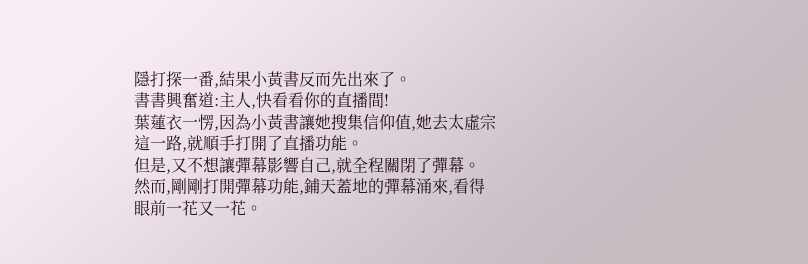隱打探一番,結果小黃書反而先出來了。
書書興奮道:主人,快看看你的直播間!
葉蓮衣一愣,因為小黃書讓她搜集信仰值,她去太虛宗這一路,就順手打開了直播功能。
但是,又不想讓彈幕影響自己,就全程關閉了彈幕。
然而,剛剛打開彈幕功能,鋪天蓋地的彈幕涌來,看得眼前一花又一花。